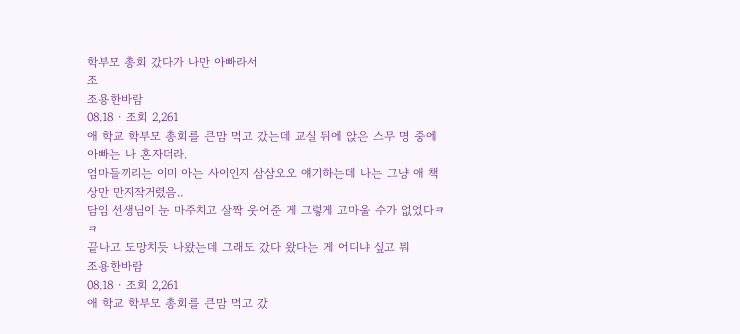학부모 총회 갔다가 나만 아빠라서
조
조용한바람
08.18 · 조회 2,261
애 학교 학부모 총회를 큰맘 먹고 갔는데 교실 뒤에 앉은 스무 명 중에 아빠는 나 혼자더라.
엄마들끼리는 이미 아는 사이인지 삼삼오오 얘기하는데 나는 그냥 애 책상만 만지작거렸음..
담임 선생님이 눈 마주치고 살짝 웃어준 게 그렇게 고마울 수가 없었다ㅋㅋ
끝나고 도망치듯 나왔는데 그래도 갔다 왔다는 게 어디냐 싶고 뭐
조용한바람
08.18 · 조회 2,261
애 학교 학부모 총회를 큰맘 먹고 갔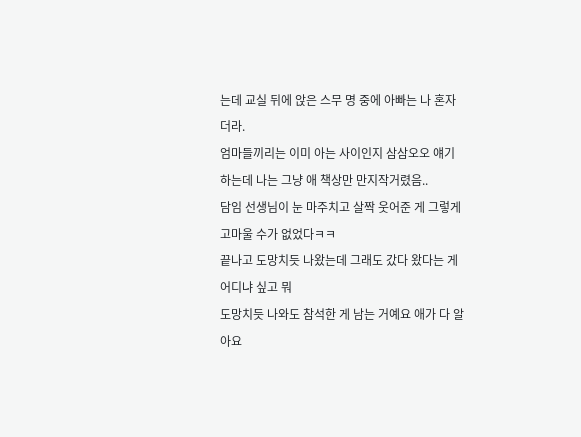는데 교실 뒤에 앉은 스무 명 중에 아빠는 나 혼자더라.
엄마들끼리는 이미 아는 사이인지 삼삼오오 얘기하는데 나는 그냥 애 책상만 만지작거렸음..
담임 선생님이 눈 마주치고 살짝 웃어준 게 그렇게 고마울 수가 없었다ㅋㅋ
끝나고 도망치듯 나왔는데 그래도 갔다 왔다는 게 어디냐 싶고 뭐
도망치듯 나와도 참석한 게 남는 거예요 애가 다 알아요